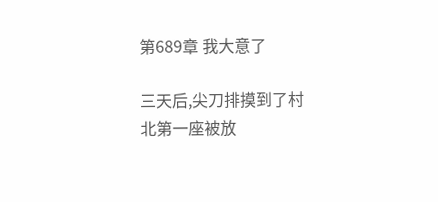第689章 我大意了

三天后,尖刀排摸到了村北第一座被放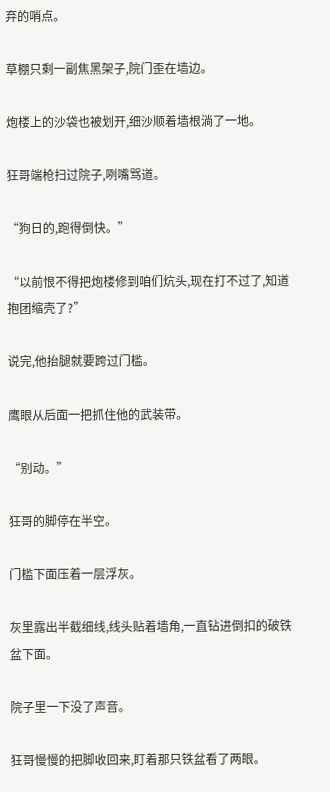弃的哨点。

草棚只剩一副焦黑架子,院门歪在墙边。

炮楼上的沙袋也被划开,细沙顺着墙根淌了一地。

狂哥端枪扫过院子,咧嘴骂道。

“狗日的,跑得倒快。”

“以前恨不得把炮楼修到咱们炕头,现在打不过了,知道抱团缩壳了?”

说完,他抬腿就要跨过门槛。

鹰眼从后面一把抓住他的武装带。

“别动。”

狂哥的脚停在半空。

门槛下面压着一层浮灰。

灰里露出半截细线,线头贴着墙角,一直钻进倒扣的破铁盆下面。

院子里一下没了声音。

狂哥慢慢的把脚收回来,盯着那只铁盆看了两眼。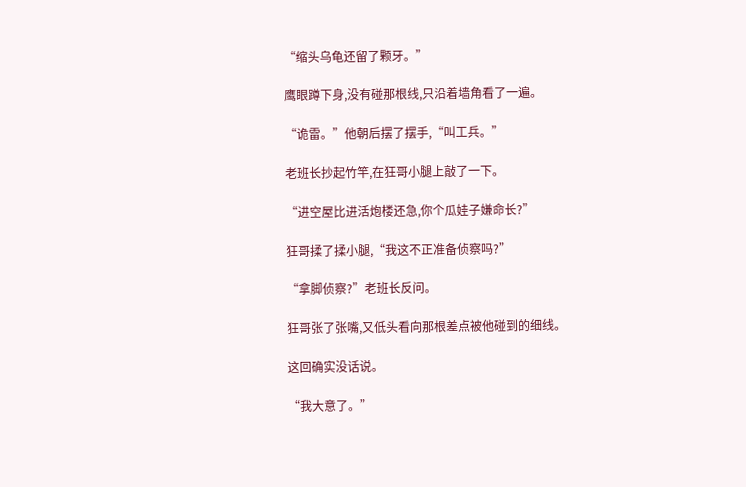“缩头乌龟还留了颗牙。”

鹰眼蹲下身,没有碰那根线,只沿着墙角看了一遍。

“诡雷。”他朝后摆了摆手,“叫工兵。”

老班长抄起竹竿,在狂哥小腿上敲了一下。

“进空屋比进活炮楼还急,你个瓜娃子嫌命长?”

狂哥揉了揉小腿,“我这不正准备侦察吗?”

“拿脚侦察?”老班长反问。

狂哥张了张嘴,又低头看向那根差点被他碰到的细线。

这回确实没话说。

“我大意了。”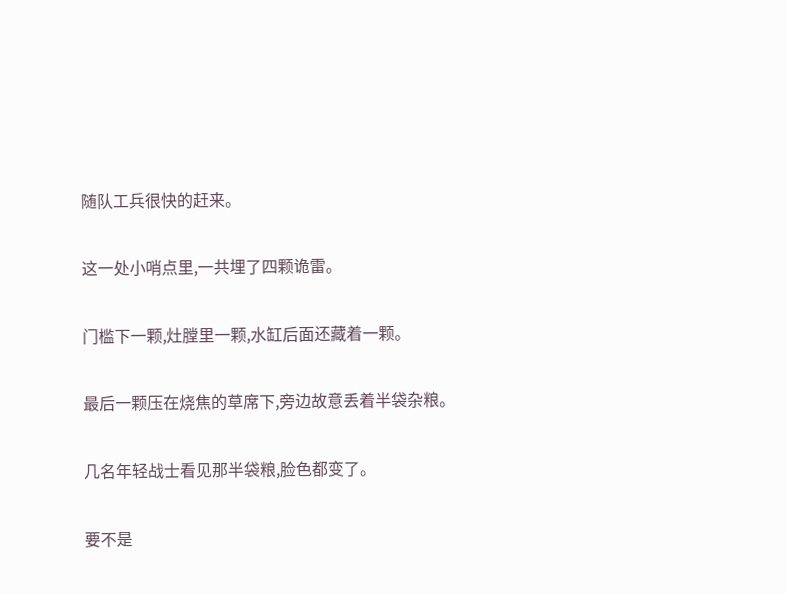随队工兵很快的赶来。

这一处小哨点里,一共埋了四颗诡雷。

门槛下一颗,灶膛里一颗,水缸后面还藏着一颗。

最后一颗压在烧焦的草席下,旁边故意丢着半袋杂粮。

几名年轻战士看见那半袋粮,脸色都变了。

要不是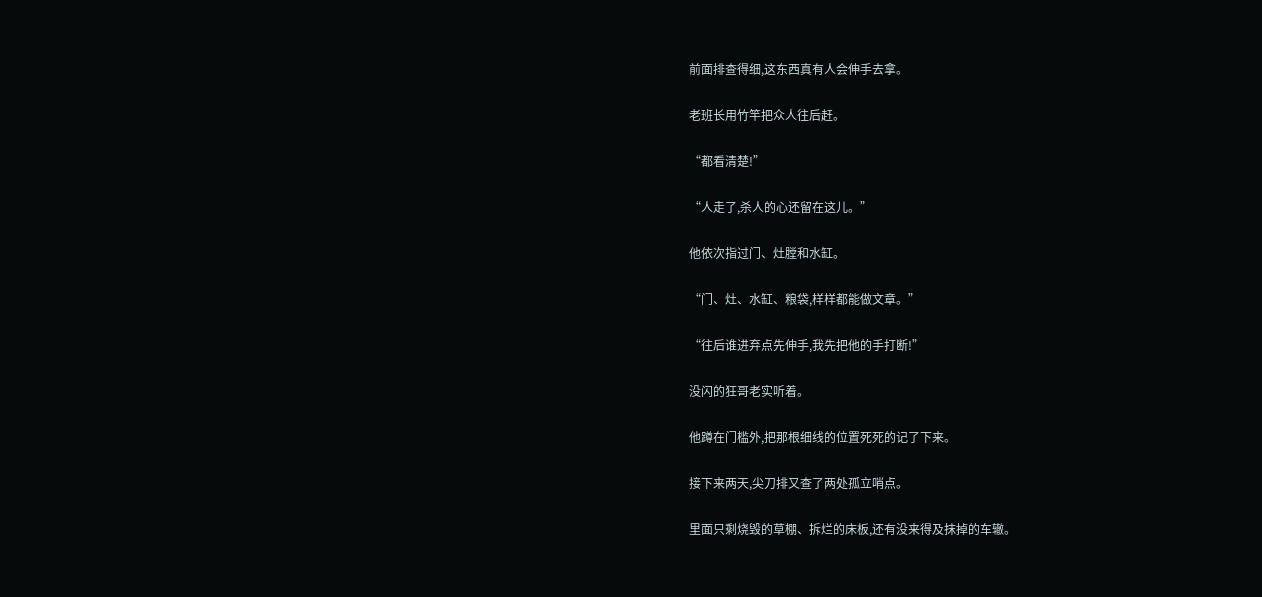前面排查得细,这东西真有人会伸手去拿。

老班长用竹竿把众人往后赶。

“都看清楚!”

“人走了,杀人的心还留在这儿。”

他依次指过门、灶膛和水缸。

“门、灶、水缸、粮袋,样样都能做文章。”

“往后谁进弃点先伸手,我先把他的手打断!”

没闪的狂哥老实听着。

他蹲在门槛外,把那根细线的位置死死的记了下来。

接下来两天,尖刀排又查了两处孤立哨点。

里面只剩烧毁的草棚、拆烂的床板,还有没来得及抹掉的车辙。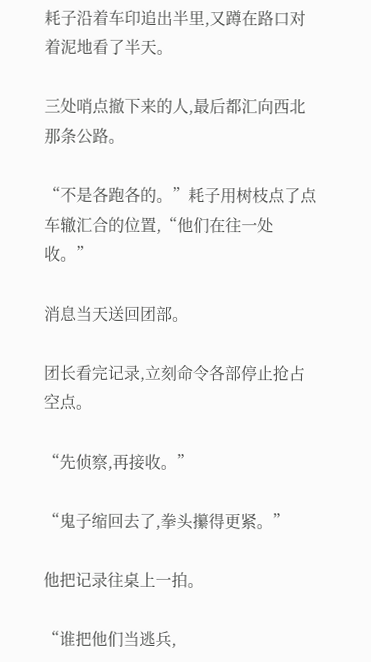耗子沿着车印追出半里,又蹲在路口对着泥地看了半天。

三处哨点撤下来的人,最后都汇向西北那条公路。

“不是各跑各的。”耗子用树枝点了点车辙汇合的位置,“他们在往一处收。”

消息当天送回团部。

团长看完记录,立刻命令各部停止抢占空点。

“先侦察,再接收。”

“鬼子缩回去了,拳头攥得更紧。”

他把记录往桌上一拍。

“谁把他们当逃兵,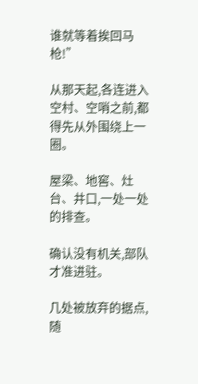谁就等着挨回马枪!”

从那天起,各连进入空村、空哨之前,都得先从外围绕上一圈。

屋梁、地窖、灶台、井口,一处一处的排查。

确认没有机关,部队才准进驻。

几处被放弃的据点,随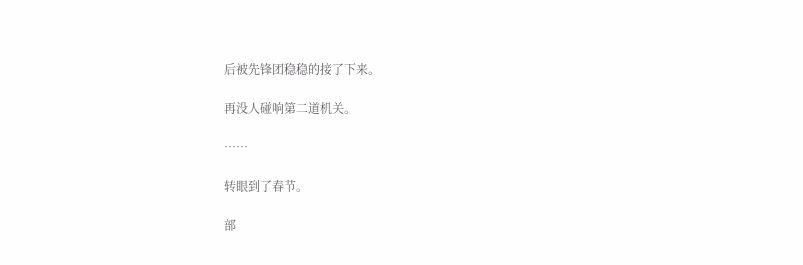后被先锋团稳稳的接了下来。

再没人碰响第二道机关。

……

转眼到了春节。

部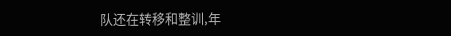队还在转移和整训,年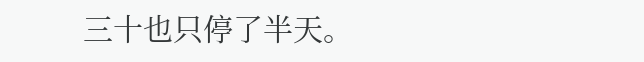三十也只停了半天。